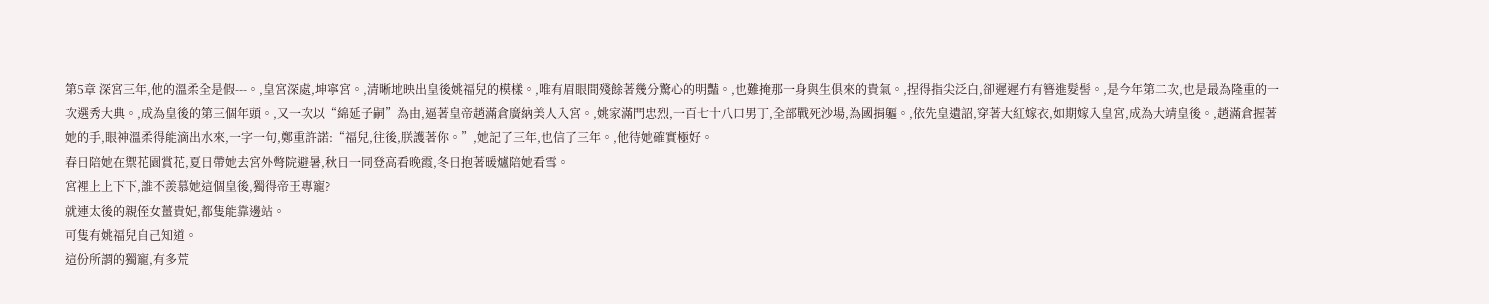第5章 深宮三年,他的溫柔全是假---。,皇宮深處,坤寧宮。,清晰地映出皇後姚福兒的模樣。,唯有眉眼間殘餘著幾分驚心的明豔。,也難掩那一身與生俱來的貴氣。,捏得指尖泛白,卻遲遲冇有簪進髮髻。,是今年第二次,也是最為隆重的一次選秀大典。,成為皇後的第三個年頭。,又一次以“綿延子嗣”為由,逼著皇帝趙滿倉廣納美人入宮。,姚家滿門忠烈,一百七十八口男丁,全部戰死沙場,為國捐軀。,依先皇遺詔,穿著大紅嫁衣,如期嫁入皇宮,成為大靖皇後。,趙滿倉握著她的手,眼神溫柔得能滴出水來,一字一句,鄭重許諾:“福兒,往後,朕護著你。”,她記了三年,也信了三年。,他待她確實極好。
春日陪她在禦花園賞花,夏日帶她去宮外彆院避暑,秋日一同登高看晚霞,冬日抱著暖爐陪她看雪。
宮裡上上下下,誰不羨慕她這個皇後,獨得帝王專寵?
就連太後的親侄女薑貴妃,都隻能靠邊站。
可隻有姚福兒自己知道。
這份所謂的獨寵,有多荒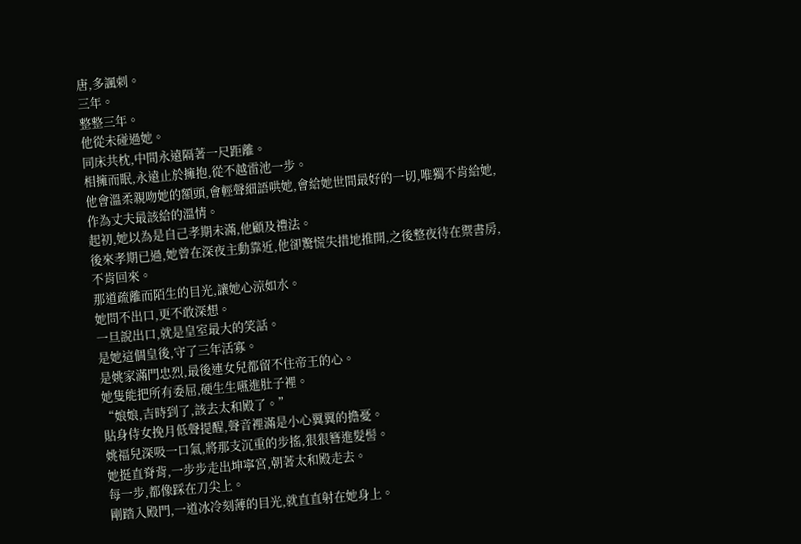唐,多諷刺。
三年。
整整三年。
他從未碰過她。
同床共枕,中間永遠隔著一尺距離。
相擁而眠,永遠止於擁抱,從不越雷池一步。
他會溫柔親吻她的額頭,會輕聲細語哄她,會給她世間最好的一切,唯獨不肯給她,作為丈夫最該給的溫情。
起初,她以為是自己孝期未滿,他顧及禮法。
後來孝期已過,她曾在深夜主動靠近,他卻驚慌失措地推開,之後整夜待在禦書房,不肯回來。
那道疏離而陌生的目光,讓她心涼如水。
她問不出口,更不敢深想。
一旦說出口,就是皇室最大的笑話。
是她這個皇後,守了三年活寡。
是姚家滿門忠烈,最後連女兒都留不住帝王的心。
她隻能把所有委屈,硬生生嚥進肚子裡。
“娘娘,吉時到了,該去太和殿了。”
貼身侍女挽月低聲提醒,聲音裡滿是小心翼翼的擔憂。
姚福兒深吸一口氣,將那支沉重的步搖,狠狠簪進髮髻。
她挺直脊背,一步步走出坤寧宮,朝著太和殿走去。
每一步,都像踩在刀尖上。
剛踏入殿門,一道冰冷刻薄的目光,就直直射在她身上。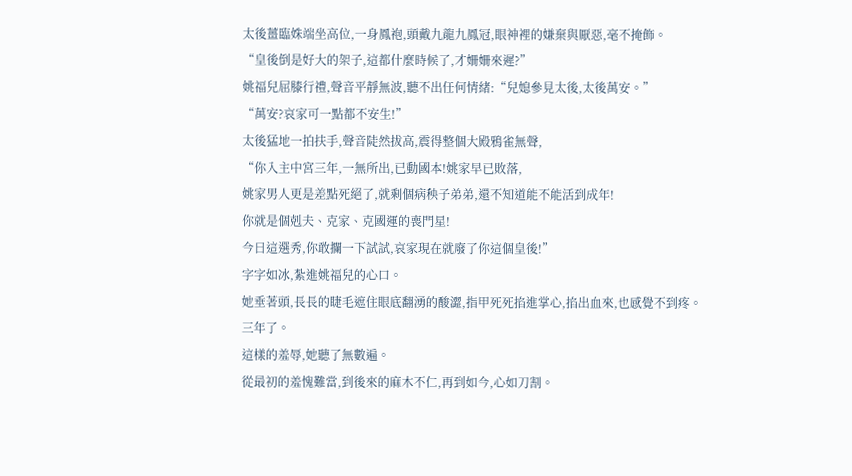太後薑臨姝端坐高位,一身鳳袍,頭戴九龍九鳳冠,眼神裡的嫌棄與厭惡,毫不掩飾。
“皇後倒是好大的架子,這都什麼時候了,才姍姍來遲?”
姚福兒屈膝行禮,聲音平靜無波,聽不出任何情緒:“兒媳參見太後,太後萬安。”
“萬安?哀家可一點都不安生!”
太後猛地一拍扶手,聲音陡然拔高,震得整個大殿鴉雀無聲,
“你入主中宮三年,一無所出,已動國本!姚家早已敗落,
姚家男人更是差點死絕了,就剩個病秧子弟弟,還不知道能不能活到成年!
你就是個剋夫、克家、克國運的喪門星!
今日這選秀,你敢攔一下試試,哀家現在就廢了你這個皇後!”
字字如冰,紮進姚福兒的心口。
她垂著頭,長長的睫毛遮住眼底翻湧的酸澀,指甲死死掐進掌心,掐出血來,也感覺不到疼。
三年了。
這樣的羞辱,她聽了無數遍。
從最初的羞愧難當,到後來的麻木不仁,再到如今,心如刀割。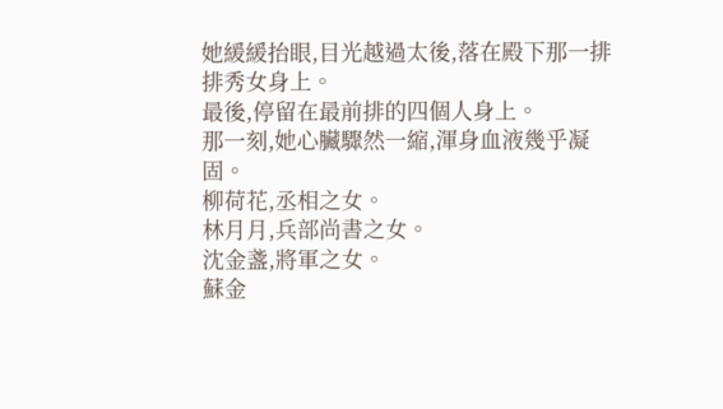她緩緩抬眼,目光越過太後,落在殿下那一排排秀女身上。
最後,停留在最前排的四個人身上。
那一刻,她心臟驟然一縮,渾身血液幾乎凝固。
柳荷花,丞相之女。
林月月,兵部尚書之女。
沈金盞,將軍之女。
蘇金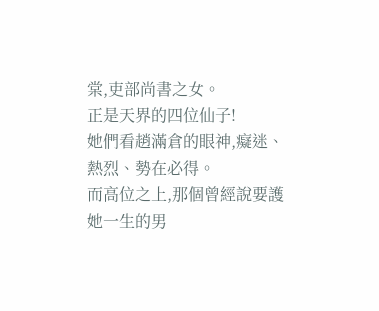棠,吏部尚書之女。
正是天界的四位仙子!
她們看趙滿倉的眼神,癡迷、熱烈、勢在必得。
而高位之上,那個曾經說要護她一生的男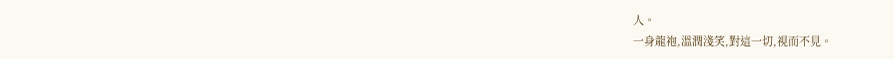人。
一身龍袍,溫潤淺笑,對這一切,視而不見。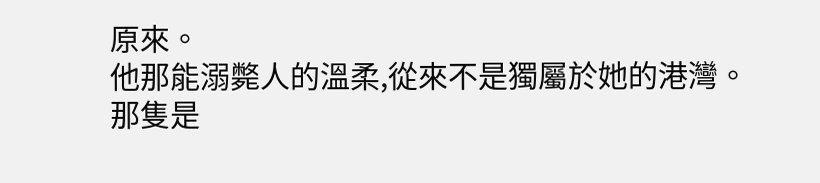原來。
他那能溺斃人的溫柔,從來不是獨屬於她的港灣。
那隻是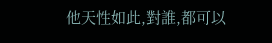他天性如此,對誰,都可以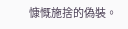慷慨施捨的偽裝。